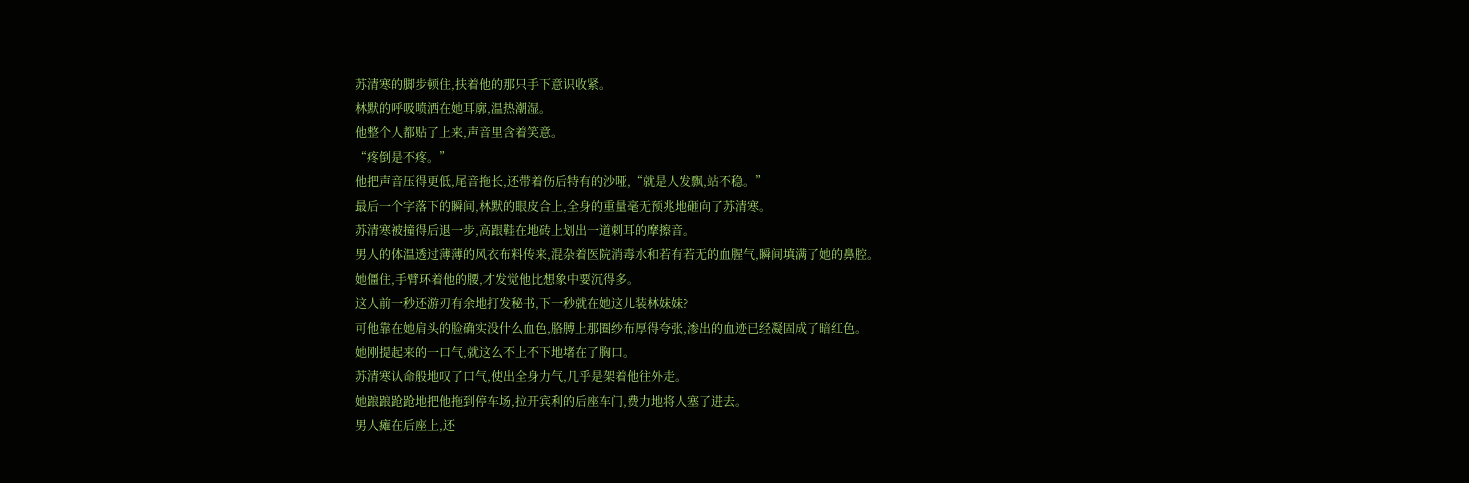苏清寒的脚步顿住,扶着他的那只手下意识收紧。
林默的呼吸喷洒在她耳廓,温热潮湿。
他整个人都贴了上来,声音里含着笑意。
“疼倒是不疼。”
他把声音压得更低,尾音拖长,还带着伤后特有的沙哑,“就是人发飘,站不稳。”
最后一个字落下的瞬间,林默的眼皮合上,全身的重量毫无预兆地砸向了苏清寒。
苏清寒被撞得后退一步,高跟鞋在地砖上划出一道刺耳的摩擦音。
男人的体温透过薄薄的风衣布料传来,混杂着医院消毒水和若有若无的血腥气,瞬间填满了她的鼻腔。
她僵住,手臂环着他的腰,才发觉他比想象中要沉得多。
这人前一秒还游刃有余地打发秘书,下一秒就在她这儿装林妹妹?
可他靠在她肩头的脸确实没什么血色,胳膊上那圈纱布厚得夸张,渗出的血迹已经凝固成了暗红色。
她刚提起来的一口气,就这么不上不下地堵在了胸口。
苏清寒认命般地叹了口气,使出全身力气,几乎是架着他往外走。
她踉踉跄跄地把他拖到停车场,拉开宾利的后座车门,费力地将人塞了进去。
男人瘫在后座上,还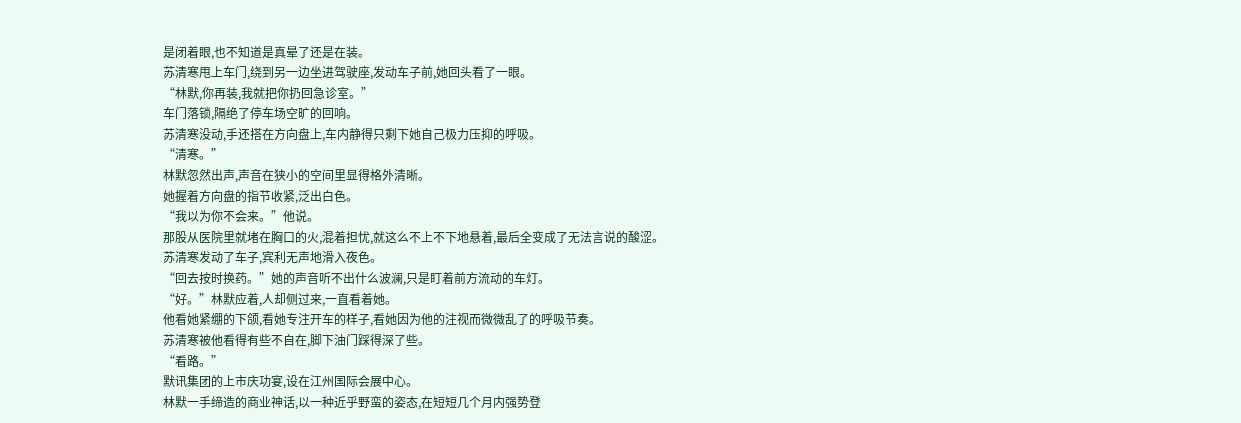是闭着眼,也不知道是真晕了还是在装。
苏清寒甩上车门,绕到另一边坐进驾驶座,发动车子前,她回头看了一眼。
“林默,你再装,我就把你扔回急诊室。”
车门落锁,隔绝了停车场空旷的回响。
苏清寒没动,手还搭在方向盘上,车内静得只剩下她自己极力压抑的呼吸。
“清寒。”
林默忽然出声,声音在狭小的空间里显得格外清晰。
她握着方向盘的指节收紧,泛出白色。
“我以为你不会来。”他说。
那股从医院里就堵在胸口的火,混着担忧,就这么不上不下地悬着,最后全变成了无法言说的酸涩。
苏清寒发动了车子,宾利无声地滑入夜色。
“回去按时换药。”她的声音听不出什么波澜,只是盯着前方流动的车灯。
“好。”林默应着,人却侧过来,一直看着她。
他看她紧绷的下颌,看她专注开车的样子,看她因为他的注视而微微乱了的呼吸节奏。
苏清寒被他看得有些不自在,脚下油门踩得深了些。
“看路。”
默讯集团的上市庆功宴,设在江州国际会展中心。
林默一手缔造的商业神话,以一种近乎野蛮的姿态,在短短几个月内强势登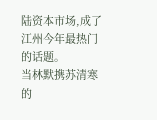陆资本市场,成了江州今年最热门的话题。
当林默携苏清寒的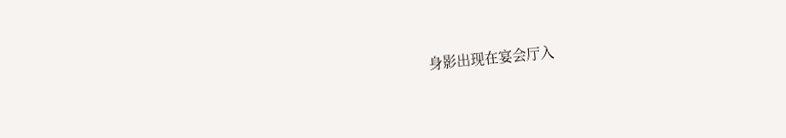身影出现在宴会厅入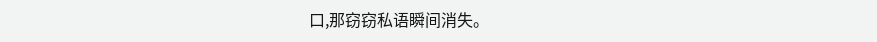口,那窃窃私语瞬间消失。